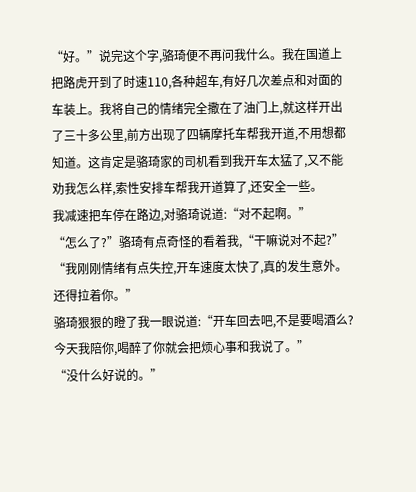“好。”说完这个字,骆琦便不再问我什么。我在国道上把路虎开到了时速110,各种超车,有好几次差点和对面的车装上。我将自己的情绪完全撒在了油门上,就这样开出了三十多公里,前方出现了四辆摩托车帮我开道,不用想都知道。这肯定是骆琦家的司机看到我开车太猛了,又不能劝我怎么样,索性安排车帮我开道算了,还安全一些。
我减速把车停在路边,对骆琦说道:“对不起啊。”
“怎么了?”骆琦有点奇怪的看着我,“干嘛说对不起?”
“我刚刚情绪有点失控,开车速度太快了,真的发生意外。还得拉着你。”
骆琦狠狠的瞪了我一眼说道:“开车回去吧,不是要喝酒么?今天我陪你,喝醉了你就会把烦心事和我说了。”
“没什么好说的。”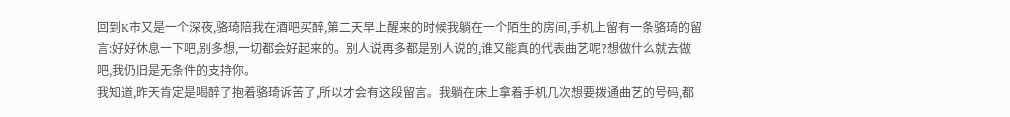回到K市又是一个深夜,骆琦陪我在酒吧买醉,第二天早上醒来的时候我躺在一个陌生的房间,手机上留有一条骆琦的留言:好好休息一下吧,别多想,一切都会好起来的。别人说再多都是别人说的,谁又能真的代表曲艺呢?想做什么就去做吧,我仍旧是无条件的支持你。
我知道,昨天肯定是喝醉了抱着骆琦诉苦了,所以才会有这段留言。我躺在床上拿着手机几次想要拨通曲艺的号码,都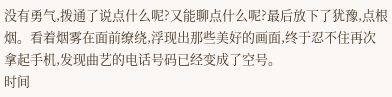没有勇气,拨通了说点什么呢?又能聊点什么呢?最后放下了犹豫,点根烟。看着烟雾在面前缭绕,浮现出那些美好的画面,终于忍不住再次拿起手机,发现曲艺的电话号码已经变成了空号。
时间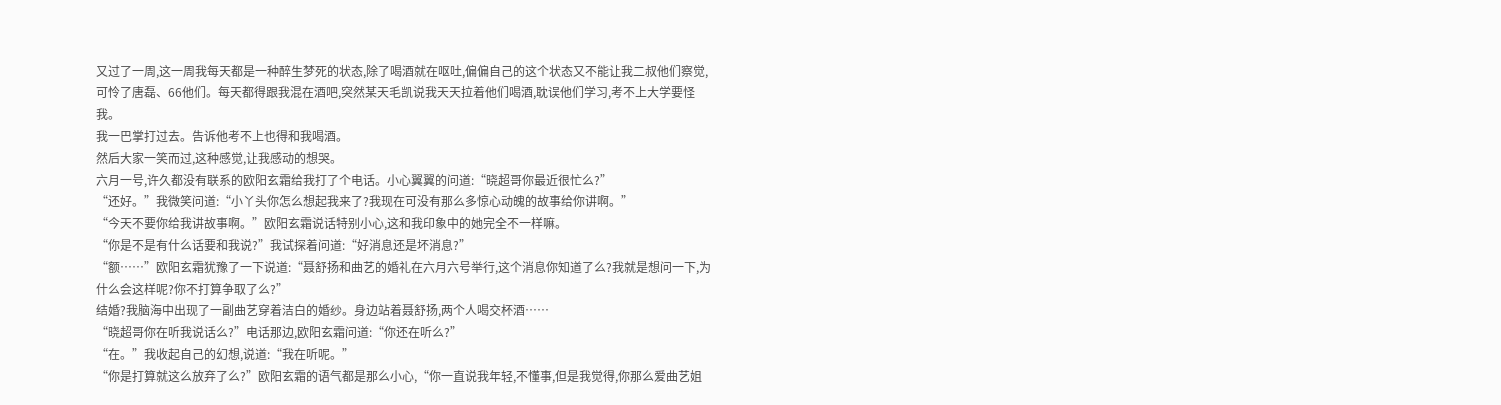又过了一周,这一周我每天都是一种醉生梦死的状态,除了喝酒就在呕吐,偏偏自己的这个状态又不能让我二叔他们察觉,可怜了唐磊、66他们。每天都得跟我混在酒吧,突然某天毛凯说我天天拉着他们喝酒,耽误他们学习,考不上大学要怪我。
我一巴掌打过去。告诉他考不上也得和我喝酒。
然后大家一笑而过,这种感觉,让我感动的想哭。
六月一号,许久都没有联系的欧阳玄霜给我打了个电话。小心翼翼的问道:“晓超哥你最近很忙么?”
“还好。”我微笑问道:“小丫头你怎么想起我来了?我现在可没有那么多惊心动魄的故事给你讲啊。”
“今天不要你给我讲故事啊。”欧阳玄霜说话特别小心,这和我印象中的她完全不一样嘛。
“你是不是有什么话要和我说?”我试探着问道:“好消息还是坏消息?”
“额……”欧阳玄霜犹豫了一下说道:“聂舒扬和曲艺的婚礼在六月六号举行,这个消息你知道了么?我就是想问一下,为什么会这样呢?你不打算争取了么?”
结婚?我脑海中出现了一副曲艺穿着洁白的婚纱。身边站着聂舒扬,两个人喝交杯酒……
“晓超哥你在听我说话么?”电话那边,欧阳玄霜问道:“你还在听么?”
“在。”我收起自己的幻想,说道:“我在听呢。”
“你是打算就这么放弃了么?”欧阳玄霜的语气都是那么小心,“你一直说我年轻,不懂事,但是我觉得,你那么爱曲艺姐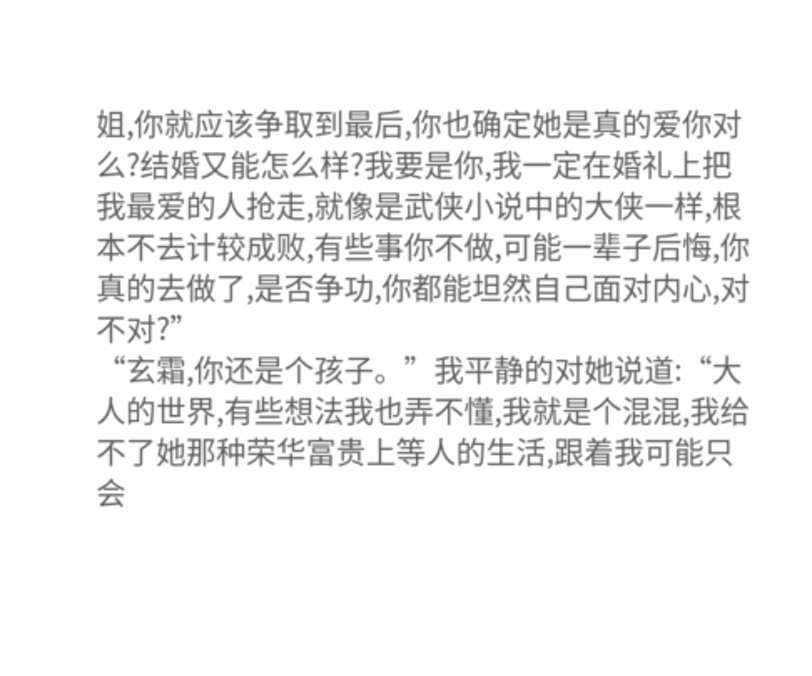姐,你就应该争取到最后,你也确定她是真的爱你对么?结婚又能怎么样?我要是你,我一定在婚礼上把我最爱的人抢走,就像是武侠小说中的大侠一样,根本不去计较成败,有些事你不做,可能一辈子后悔,你真的去做了,是否争功,你都能坦然自己面对内心,对不对?”
“玄霜,你还是个孩子。”我平静的对她说道:“大人的世界,有些想法我也弄不懂,我就是个混混,我给不了她那种荣华富贵上等人的生活,跟着我可能只会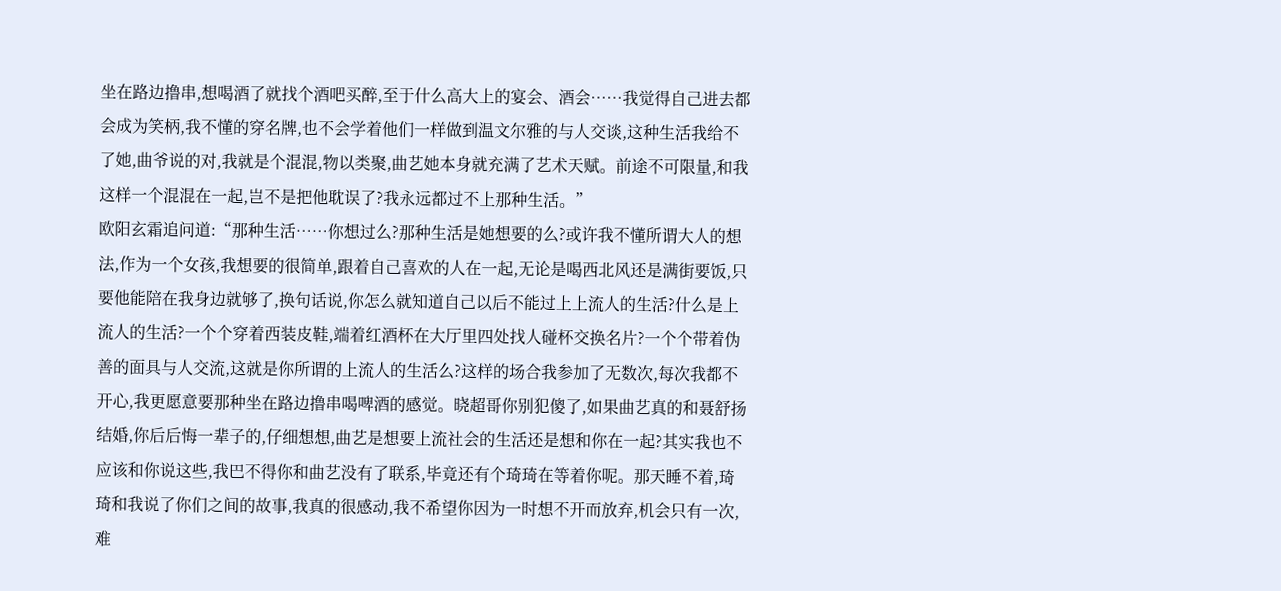坐在路边撸串,想喝酒了就找个酒吧买醉,至于什么高大上的宴会、酒会……我觉得自己进去都会成为笑柄,我不懂的穿名牌,也不会学着他们一样做到温文尔雅的与人交谈,这种生活我给不了她,曲爷说的对,我就是个混混,物以类聚,曲艺她本身就充满了艺术天赋。前途不可限量,和我这样一个混混在一起,岂不是把他耽误了?我永远都过不上那种生活。”
欧阳玄霜追问道:“那种生活……你想过么?那种生活是她想要的么?或许我不懂所谓大人的想法,作为一个女孩,我想要的很简单,跟着自己喜欢的人在一起,无论是喝西北风还是满街要饭,只要他能陪在我身边就够了,换句话说,你怎么就知道自己以后不能过上上流人的生活?什么是上流人的生活?一个个穿着西装皮鞋,端着红酒杯在大厅里四处找人碰杯交换名片?一个个带着伪善的面具与人交流,这就是你所谓的上流人的生活么?这样的场合我参加了无数次,每次我都不开心,我更愿意要那种坐在路边撸串喝啤酒的感觉。晓超哥你别犯傻了,如果曲艺真的和聂舒扬结婚,你后后悔一辈子的,仔细想想,曲艺是想要上流社会的生活还是想和你在一起?其实我也不应该和你说这些,我巴不得你和曲艺没有了联系,毕竟还有个琦琦在等着你呢。那天睡不着,琦琦和我说了你们之间的故事,我真的很感动,我不希望你因为一时想不开而放弃,机会只有一次,难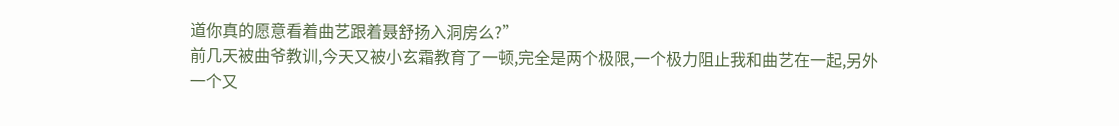道你真的愿意看着曲艺跟着聂舒扬入洞房么?”
前几天被曲爷教训,今天又被小玄霜教育了一顿,完全是两个极限,一个极力阻止我和曲艺在一起,另外一个又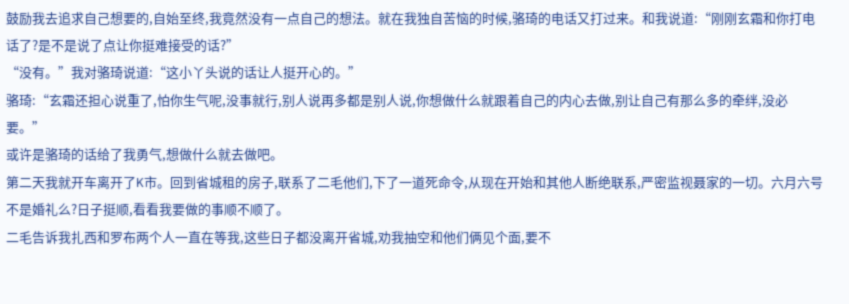鼓励我去追求自己想要的,自始至终,我竟然没有一点自己的想法。就在我独自苦恼的时候,骆琦的电话又打过来。和我说道:“刚刚玄霜和你打电话了?是不是说了点让你挺难接受的话?”
“没有。”我对骆琦说道:“这小丫头说的话让人挺开心的。”
骆琦:“玄霜还担心说重了,怕你生气呢,没事就行,别人说再多都是别人说,你想做什么就跟着自己的内心去做,别让自己有那么多的牵绊,没必要。”
或许是骆琦的话给了我勇气,想做什么就去做吧。
第二天我就开车离开了K市。回到省城租的房子,联系了二毛他们,下了一道死命令,从现在开始和其他人断绝联系,严密监视聂家的一切。六月六号不是婚礼么?日子挺顺,看看我要做的事顺不顺了。
二毛告诉我扎西和罗布两个人一直在等我,这些日子都没离开省城,劝我抽空和他们俩见个面,要不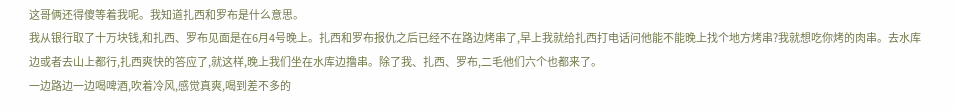这哥俩还得傻等着我呢。我知道扎西和罗布是什么意思。
我从银行取了十万块钱,和扎西、罗布见面是在6月4号晚上。扎西和罗布报仇之后已经不在路边烤串了,早上我就给扎西打电话问他能不能晚上找个地方烤串?我就想吃你烤的肉串。去水库边或者去山上都行,扎西爽快的答应了,就这样,晚上我们坐在水库边撸串。除了我、扎西、罗布,二毛他们六个也都来了。
一边路边一边喝啤酒,吹着冷风,感觉真爽,喝到差不多的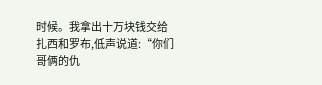时候。我拿出十万块钱交给扎西和罗布,低声说道:“你们哥俩的仇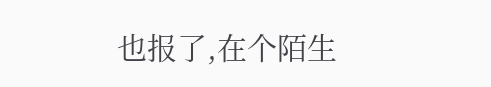也报了,在个陌生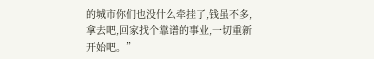的城市你们也没什么牵挂了,钱虽不多,拿去吧,回家找个靠谱的事业,一切重新开始吧。”